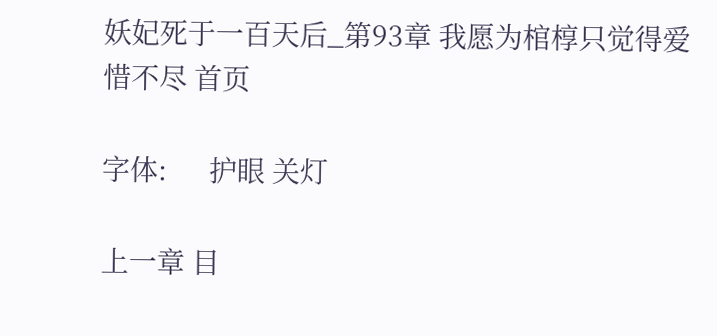妖妃死于一百天后_第93章 我愿为棺椁只觉得爱惜不尽 首页

字体:      护眼 关灯

上一章 目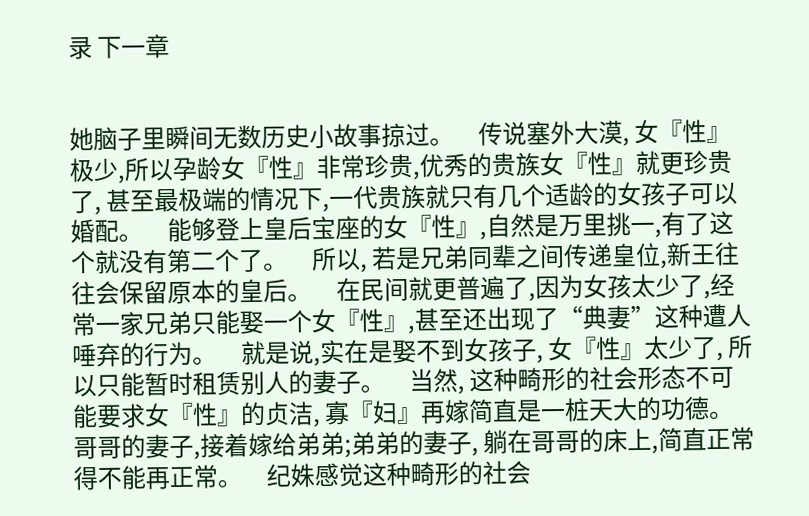录 下一章


她脑子里瞬间无数历史小故事掠过。     传说塞外大漠, 女『性』极少,所以孕龄女『性』非常珍贵,优秀的贵族女『性』就更珍贵了, 甚至最极端的情况下,一代贵族就只有几个适龄的女孩子可以婚配。     能够登上皇后宝座的女『性』,自然是万里挑一,有了这个就没有第二个了。     所以, 若是兄弟同辈之间传递皇位,新王往往会保留原本的皇后。     在民间就更普遍了,因为女孩太少了,经常一家兄弟只能娶一个女『性』,甚至还出现了“典妻”这种遭人唾弃的行为。     就是说,实在是娶不到女孩子, 女『性』太少了, 所以只能暂时租赁别人的妻子。     当然, 这种畸形的社会形态不可能要求女『性』的贞洁, 寡『妇』再嫁简直是一桩天大的功德。哥哥的妻子,接着嫁给弟弟;弟弟的妻子, 躺在哥哥的床上,简直正常得不能再正常。     纪姝感觉这种畸形的社会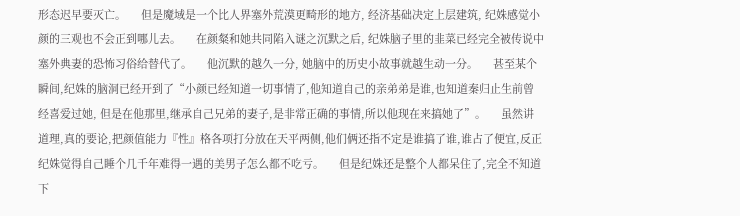形态迟早要灭亡。     但是魔域是一个比人界塞外荒漠更畸形的地方, 经济基础决定上层建筑, 纪姝感觉小颜的三观也不会正到哪儿去。     在颜粲和她共同陷入谜之沉默之后, 纪姝脑子里的韭菜已经完全被传说中塞外典妻的恐怖习俗给替代了。     他沉默的越久一分, 她脑中的历史小故事就越生动一分。     甚至某个瞬间,纪姝的脑洞已经开到了“小颜已经知道一切事情了,他知道自己的亲弟弟是谁,也知道秦归止生前曾经喜爱过她, 但是在他那里,继承自己兄弟的妻子,是非常正确的事情,所以他现在来搞她了”。     虽然讲道理,真的要论,把颜值能力『性』格各项打分放在天平两侧,他们俩还指不定是谁搞了谁,谁占了便宜,反正纪姝觉得自己睡个几千年难得一遇的美男子怎么都不吃亏。     但是纪姝还是整个人都呆住了,完全不知道下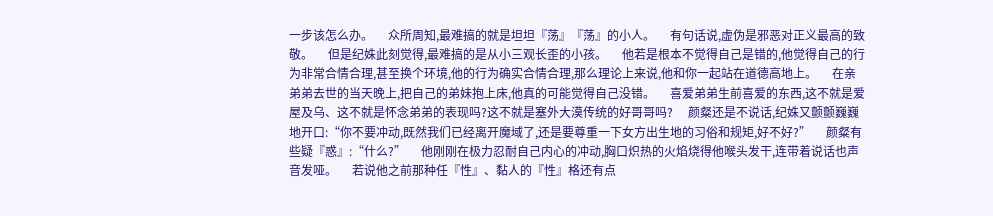一步该怎么办。     众所周知,最难搞的就是坦坦『荡』『荡』的小人。     有句话说,虚伪是邪恶对正义最高的致敬。     但是纪姝此刻觉得,最难搞的是从小三观长歪的小孩。     他若是根本不觉得自己是错的,他觉得自己的行为非常合情合理,甚至换个环境,他的行为确实合情合理,那么理论上来说,他和你一起站在道德高地上。     在亲弟弟去世的当天晚上,把自己的弟妹抱上床,他真的可能觉得自己没错。     喜爱弟弟生前喜爱的东西,这不就是爱屋及乌、这不就是怀念弟弟的表现吗?这不就是塞外大漠传统的好哥哥吗?     颜粲还是不说话,纪姝又颤颤巍巍地开口:“你不要冲动,既然我们已经离开魔域了,还是要尊重一下女方出生地的习俗和规矩,好不好?”     颜粲有些疑『惑』:“什么?”     他刚刚在极力忍耐自己内心的冲动,胸口炽热的火焰烧得他喉头发干,连带着说话也声音发哑。     若说他之前那种任『性』、黏人的『性』格还有点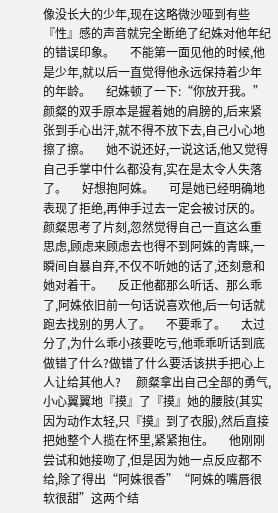像没长大的少年,现在这略微沙哑到有些『性』感的声音就完全断绝了纪姝对他年纪的错误印象。     不能第一面见他的时候,他是少年,就以后一直觉得他永远保持着少年的年龄。     纪姝顿了一下:“你放开我。”     颜粲的双手原本是握着她的肩膀的,后来紧张到手心出汗,就不得不放下去,自己小心地擦了擦。     她不说还好,一说这话,他又觉得自己手掌中什么都没有,实在是太令人失落了。     好想抱阿姝。     可是她已经明确地表现了拒绝,再伸手过去一定会被讨厌的。     颜粲思考了片刻,忽然觉得自己一直这么重思虑,顾虑来顾虑去也得不到阿姝的青睐,一瞬间自暴自弃,不仅不听她的话了,还刻意和她对着干。     反正他都那么听话、那么乖了,阿姝依旧前一句话说喜欢他,后一句话就跑去找别的男人了。     不要乖了。     太过分了,为什么乖小孩要吃亏,他乖乖听话到底做错了什么?做错了什么要活该拱手把心上人让给其他人?     颜粲拿出自己全部的勇气,小心翼翼地『摸』了『摸』她的腰肢(其实因为动作太轻,只『摸』到了衣服),然后直接把她整个人揽在怀里,紧紧抱住。     他刚刚尝试和她接吻了,但是因为她一点反应都不给,除了得出“阿姝很香”“阿姝的嘴唇很软很甜”这两个结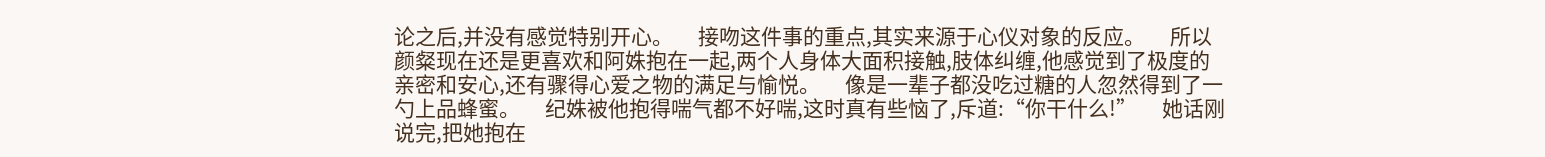论之后,并没有感觉特别开心。     接吻这件事的重点,其实来源于心仪对象的反应。     所以颜粲现在还是更喜欢和阿姝抱在一起,两个人身体大面积接触,肢体纠缠,他感觉到了极度的亲密和安心,还有骤得心爱之物的满足与愉悦。     像是一辈子都没吃过糖的人忽然得到了一勺上品蜂蜜。     纪姝被他抱得喘气都不好喘,这时真有些恼了,斥道:“你干什么!”     她话刚说完,把她抱在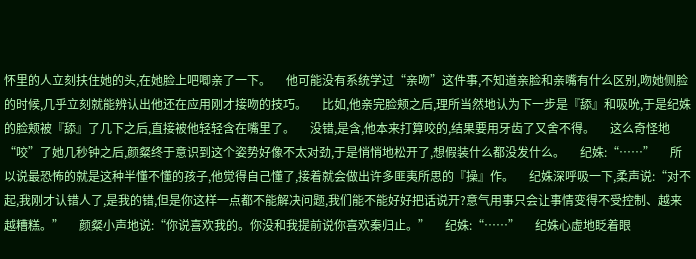怀里的人立刻扶住她的头,在她脸上吧唧亲了一下。     他可能没有系统学过“亲吻”这件事,不知道亲脸和亲嘴有什么区别,吻她侧脸的时候,几乎立刻就能辨认出他还在应用刚才接吻的技巧。     比如,他亲完脸颊之后,理所当然地认为下一步是『舔』和吸吮,于是纪姝的脸颊被『舔』了几下之后,直接被他轻轻含在嘴里了。     没错,是含,他本来打算咬的,结果要用牙齿了又舍不得。     这么奇怪地“咬”了她几秒钟之后,颜粲终于意识到这个姿势好像不太对劲,于是悄悄地松开了,想假装什么都没发什么。     纪姝:“……”     所以说最恐怖的就是这种半懂不懂的孩子,他觉得自己懂了,接着就会做出许多匪夷所思的『操』作。     纪姝深呼吸一下,柔声说:“对不起,我刚才认错人了,是我的错,但是你这样一点都不能解决问题,我们能不能好好把话说开?意气用事只会让事情变得不受控制、越来越糟糕。”     颜粲小声地说:“你说喜欢我的。你没和我提前说你喜欢秦归止。”     纪姝:“……”     纪姝心虚地眨着眼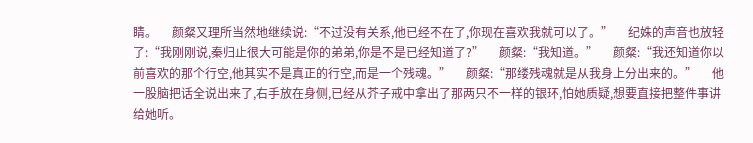睛。     颜粲又理所当然地继续说:“不过没有关系,他已经不在了,你现在喜欢我就可以了。”     纪姝的声音也放轻了:“我刚刚说,秦归止很大可能是你的弟弟,你是不是已经知道了?”     颜粲:“我知道。”     颜粲:“我还知道你以前喜欢的那个行空,他其实不是真正的行空,而是一个残魂。”     颜粲:“那缕残魂就是从我身上分出来的。”     他一股脑把话全说出来了,右手放在身侧,已经从芥子戒中拿出了那两只不一样的银环,怕她质疑,想要直接把整件事讲给她听。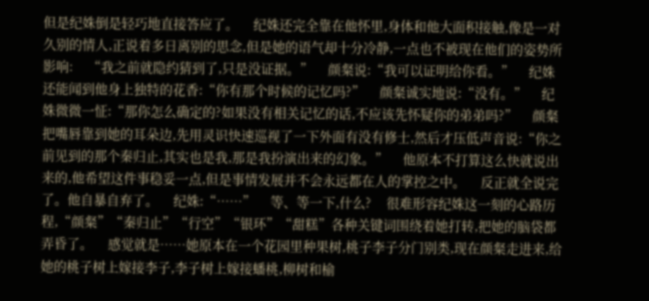但是纪姝倒是轻巧地直接答应了。     纪姝还完全靠在他怀里,身体和他大面积接触,像是一对久别的情人,正说着多日离别的思念,但是她的语气却十分冷静,一点也不被现在他们的姿势所影响:     “我之前就隐约猜到了,只是没证据。”     颜粲说:“我可以证明给你看。”     纪姝还能闻到他身上独特的花香:“你有那个时候的记忆吗?”     颜粲诚实地说:“没有。”     纪姝微微一怔:“那你怎么确定的?如果没有相关记忆的话,不应该先怀疑你的弟弟吗?”     颜粲把嘴唇靠到她的耳朵边,先用灵识快速巡视了一下外面有没有修士,然后才压低声音说:“你之前见到的那个秦归止,其实也是我,那是我扮演出来的幻象。”     他原本不打算这么快就说出来的,他希望这件事稳妥一点,但是事情发展并不会永远都在人的掌控之中。     反正就全说完了。他自暴自弃了。     纪姝:“……”     等、等一下,什么?     很难形容纪姝这一刻的心路历程,“颜粲”“秦归止”“行空”“银环”“甜糕”各种关键词围绕着她打转,把她的脑袋都弄昏了。     感觉就是……她原本在一个花园里种果树,桃子李子分门别类,现在颜粲走进来,给她的桃子树上嫁接李子,李子树上嫁接蟠桃,柳树和榆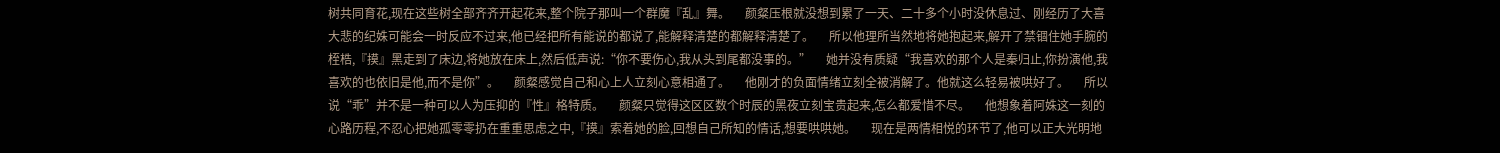树共同育花,现在这些树全部齐齐开起花来,整个院子那叫一个群魔『乱』舞。     颜粲压根就没想到累了一天、二十多个小时没休息过、刚经历了大喜大悲的纪姝可能会一时反应不过来,他已经把所有能说的都说了,能解释清楚的都解释清楚了。     所以他理所当然地将她抱起来,解开了禁锢住她手腕的桎梏,『摸』黑走到了床边,将她放在床上,然后低声说:“你不要伤心,我从头到尾都没事的。”     她并没有质疑“我喜欢的那个人是秦归止,你扮演他,我喜欢的也依旧是他,而不是你”。     颜粲感觉自己和心上人立刻心意相通了。     他刚才的负面情绪立刻全被消解了。他就这么轻易被哄好了。     所以说“乖”并不是一种可以人为压抑的『性』格特质。     颜粲只觉得这区区数个时辰的黑夜立刻宝贵起来,怎么都爱惜不尽。     他想象着阿姝这一刻的心路历程,不忍心把她孤零零扔在重重思虑之中,『摸』索着她的脸,回想自己所知的情话,想要哄哄她。     现在是两情相悦的环节了,他可以正大光明地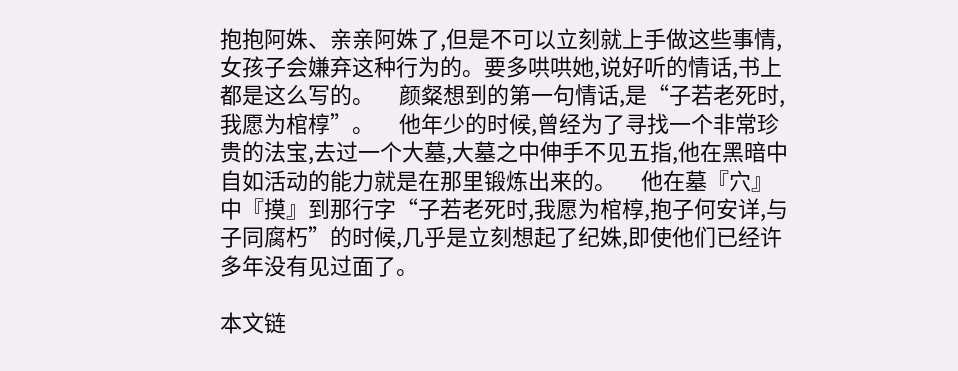抱抱阿姝、亲亲阿姝了,但是不可以立刻就上手做这些事情,女孩子会嫌弃这种行为的。要多哄哄她,说好听的情话,书上都是这么写的。     颜粲想到的第一句情话,是“子若老死时,我愿为棺椁”。     他年少的时候,曾经为了寻找一个非常珍贵的法宝,去过一个大墓,大墓之中伸手不见五指,他在黑暗中自如活动的能力就是在那里锻炼出来的。     他在墓『穴』中『摸』到那行字“子若老死时,我愿为棺椁,抱子何安详,与子同腐朽”的时候,几乎是立刻想起了纪姝,即使他们已经许多年没有见过面了。

本文链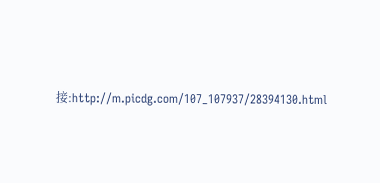接:http://m.picdg.com/107_107937/28394130.html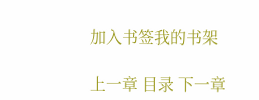加入书签我的书架

上一章 目录 下一章